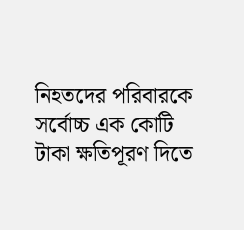নিহতদের পরিবারকে সর্বোচ্চ এক কোটি টাকা ক্ষতিপূরণ দিতে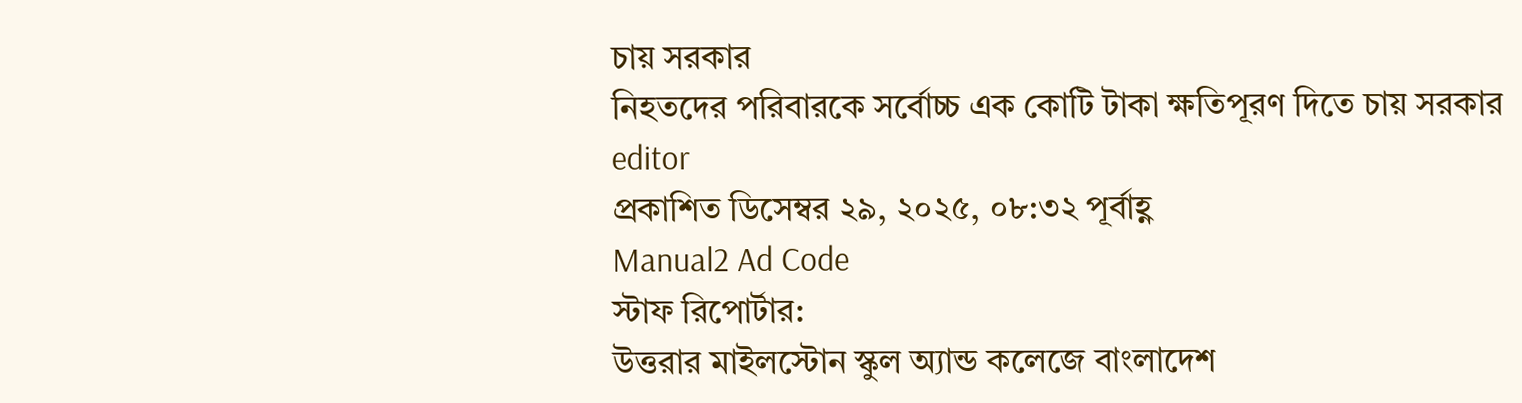চায় সরকার
নিহতদের পরিবারকে সর্বোচ্চ এক কোটি টাকা ক্ষতিপূরণ দিতে চায় সরকার
editor
প্রকাশিত ডিসেম্বর ২৯, ২০২৫, ০৮:৩২ পূর্বাহ্ণ
Manual2 Ad Code
স্টাফ রিপোর্টার:
উত্তরার মাইলস্টোন স্কুল অ্যান্ড কলেজে বাংলাদেশ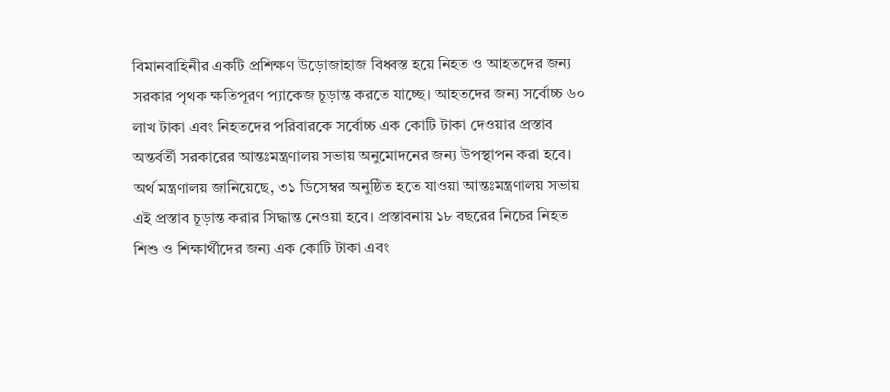বিমানবাহিনীর একটি প্রশিক্ষণ উড়োজাহাজ বিধ্বস্ত হয়ে নিহত ও আহতদের জন্য সরকার পৃথক ক্ষতিপূরণ প্যাকেজ চূড়ান্ত করতে যাচ্ছে। আহতদের জন্য সর্বোচ্চ ৬০ লাখ টাকা এবং নিহতদের পরিবারকে সর্বোচ্চ এক কোটি টাকা দেওয়ার প্রস্তাব অন্তর্বর্তী সরকারের আন্তঃমন্ত্রণালয় সভায় অনুমোদনের জন্য উপস্থাপন করা হবে।
অর্থ মন্ত্রণালয় জানিয়েছে, ৩১ ডিসেম্বর অনুষ্ঠিত হতে যাওয়া আন্তঃমন্ত্রণালয় সভায় এই প্রস্তাব চূড়ান্ত করার সিদ্ধান্ত নেওয়া হবে। প্রস্তাবনায় ১৮ বছরের নিচের নিহত শিশু ও শিক্ষার্থীদের জন্য এক কোটি টাকা এবং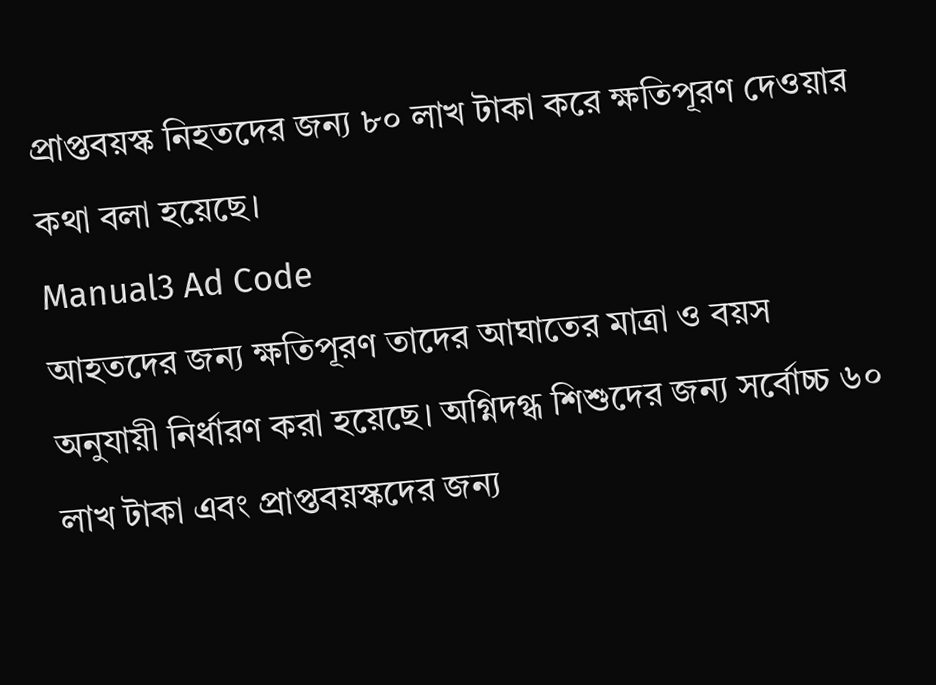প্রাপ্তবয়স্ক নিহতদের জন্য ৮০ লাখ টাকা করে ক্ষতিপূরণ দেওয়ার কথা বলা হয়েছে।
Manual3 Ad Code
আহতদের জন্য ক্ষতিপূরণ তাদের আঘাতের মাত্রা ও বয়স অনুযায়ী নির্ধারণ করা হয়েছে। অগ্নিদগ্ধ শিশুদের জন্য সর্বোচ্চ ৬০ লাখ টাকা এবং প্রাপ্তবয়স্কদের জন্য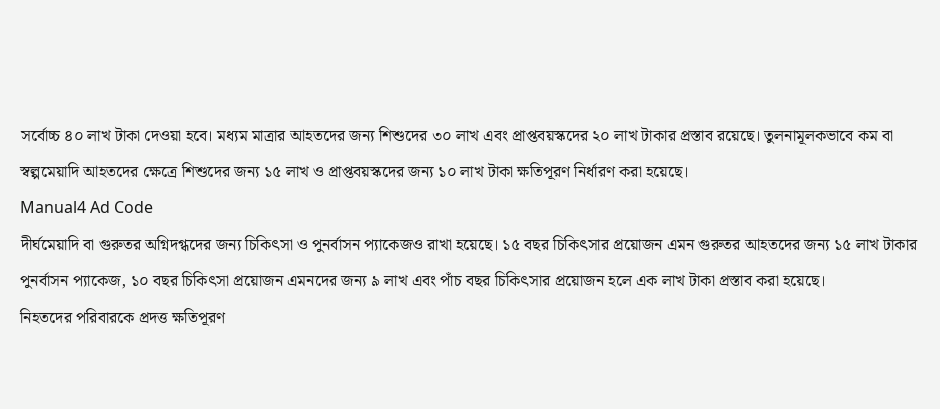সর্বোচ্চ ৪০ লাখ টাকা দেওয়া হবে। মধ্যম মাত্রার আহতদের জন্য শিশুদের ৩০ লাখ এবং প্রাপ্তবয়স্কদের ২০ লাখ টাকার প্রস্তাব রয়েছে। তুলনামূলকভাবে কম বা স্বল্পমেয়াদি আহতদের ক্ষেত্রে শিশুদের জন্য ১৫ লাখ ও প্রাপ্তবয়স্কদের জন্য ১০ লাখ টাকা ক্ষতিপূরণ নির্ধারণ করা হয়েছে।
Manual4 Ad Code
দীর্ঘমেয়াদি বা গুরুতর অগ্নিদগ্ধদের জন্য চিকিৎসা ও পুনর্বাসন প্যাকেজও রাখা হয়েছে। ১৫ বছর চিকিৎসার প্রয়োজন এমন গুরুতর আহতদের জন্য ১৫ লাখ টাকার পুনর্বাসন প্যাকেজ, ১০ বছর চিকিৎসা প্রয়োজন এমনদের জন্য ৯ লাখ এবং পাঁচ বছর চিকিৎসার প্রয়োজন হলে এক লাখ টাকা প্রস্তাব করা হয়েছে।
নিহতদের পরিবারকে প্রদত্ত ক্ষতিপূরণ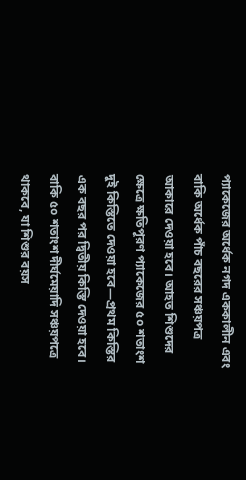প্যাকেজের অর্ধেক নগদ এককালীন এবং বাকি অর্ধেক পাঁচ বছরের সঞ্চয়পত্র আকারে দেওয়া হবে। আহত শিশুদের ক্ষেত্রে ক্ষতিপূরণ প্যাকেজের ৫০ শতাংশ দুই কিস্তিতে দেওয়া হবে—প্রথম কিস্তির এক বছর পর দ্বিতীয় কিস্তি দেওয়া হবে। বাকি ৫০ শতাংশ দীর্ঘমেয়াদি সঞ্চয়পত্রে থাকবে, যা শিশুর বয়স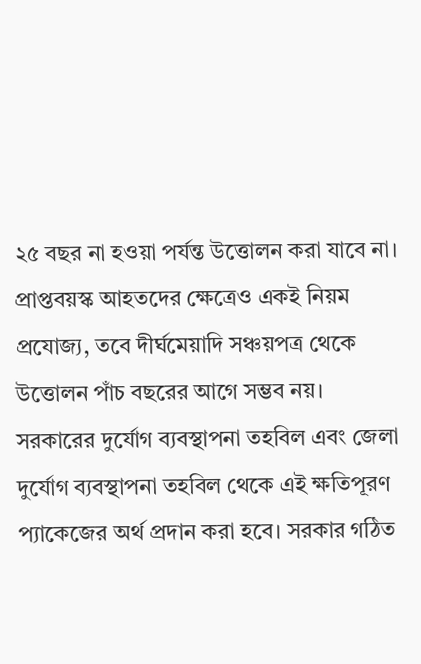২৫ বছর না হওয়া পর্যন্ত উত্তোলন করা যাবে না। প্রাপ্তবয়স্ক আহতদের ক্ষেত্রেও একই নিয়ম প্রযোজ্য, তবে দীর্ঘমেয়াদি সঞ্চয়পত্র থেকে উত্তোলন পাঁচ বছরের আগে সম্ভব নয়।
সরকারের দুর্যোগ ব্যবস্থাপনা তহবিল এবং জেলা দুর্যোগ ব্যবস্থাপনা তহবিল থেকে এই ক্ষতিপূরণ প্যাকেজের অর্থ প্রদান করা হবে। সরকার গঠিত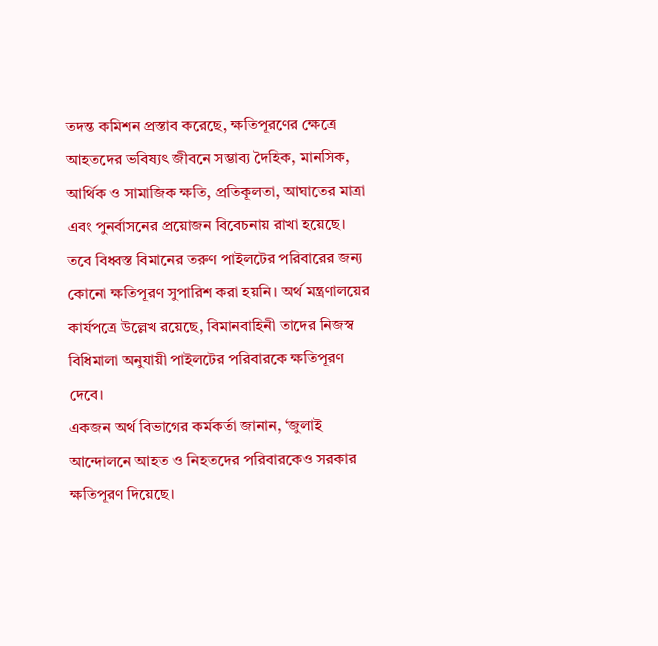তদন্ত কমিশন প্রস্তাব করেছে, ক্ষতিপূরণের ক্ষেত্রে আহতদের ভবিষ্যৎ জীবনে সম্ভাব্য দৈহিক, মানসিক, আর্থিক ও সামাজিক ক্ষতি, প্রতিকূলতা, আঘাতের মাত্রা এবং পুনর্বাসনের প্রয়োজন বিবেচনায় রাখা হয়েছে।
তবে বিধ্বস্ত বিমানের তরুণ পাইলটের পরিবারের জন্য কোনো ক্ষতিপূরণ সুপারিশ করা হয়নি। অর্থ মন্ত্রণালয়ের কার্যপত্রে উল্লেখ রয়েছে, বিমানবাহিনী তাদের নিজস্ব বিধিমালা অনুযায়ী পাইলটের পরিবারকে ক্ষতিপূরণ দেবে।
একজন অর্থ বিভাগের কর্মকর্তা জানান, ‘জুলাই আন্দোলনে আহত ও নিহতদের পরিবারকেও সরকার ক্ষতিপূরণ দিয়েছে।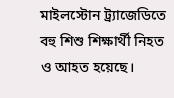মাইলস্টোন ট্র্যাজেডিতে বহু শিশু শিক্ষার্থী নিহত ও আহত হয়েছে।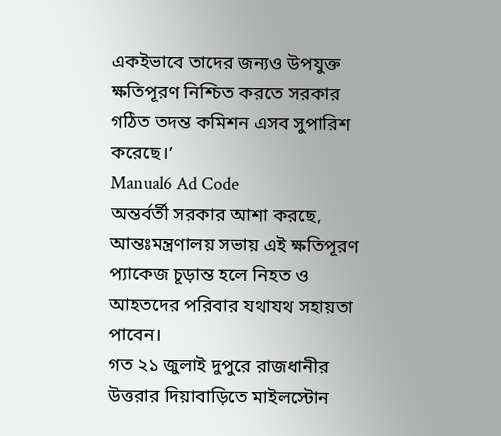একইভাবে তাদের জন্যও উপযুক্ত ক্ষতিপূরণ নিশ্চিত করতে সরকার গঠিত তদন্ত কমিশন এসব সুপারিশ করেছে।’
Manual6 Ad Code
অন্তর্বর্তী সরকার আশা করছে, আন্তঃমন্ত্রণালয় সভায় এই ক্ষতিপূরণ প্যাকেজ চূড়ান্ত হলে নিহত ও আহতদের পরিবার যথাযথ সহায়তা পাবেন।
গত ২১ জুলাই দুপুরে রাজধানীর উত্তরার দিয়াবাড়িতে মাইলস্টোন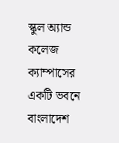স্কুল অ্যান্ড কলেজ ক্যাম্পাসের একটি ভবনে বাংলাদেশ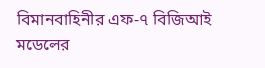বিমানবাহিনীর এফ-৭ বিজিআই মডেলের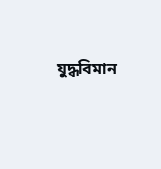যুদ্ধবিমান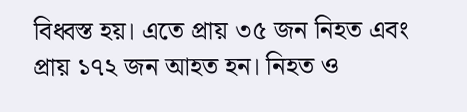বিধ্বস্ত হয়। এতে প্রায় ৩৫ জন নিহত এবং প্রায় ১৭২ জন আহত হন। নিহত ও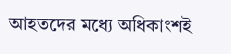আহতদের মধ্যে অধিকাংশই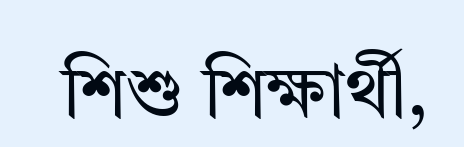শিশু শিক্ষার্থী,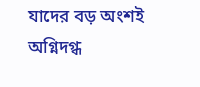যাদের বড় অংশই অগ্নিদগ্ধ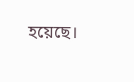হয়েছে।